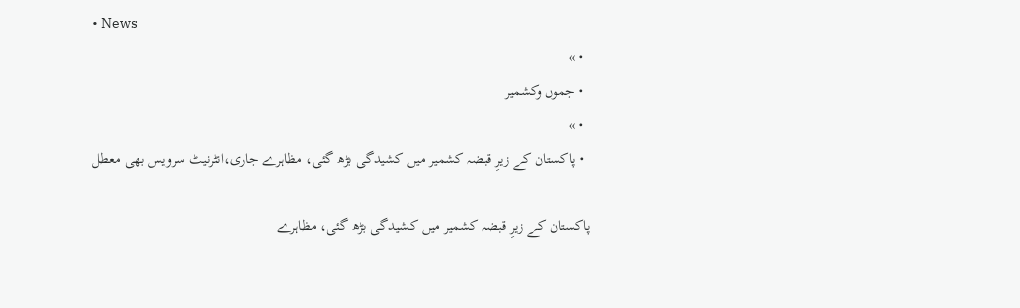• News
  • »
  • جموں وکشمیر
  • »
  • پاکستان کے زیرِ قبضہ کشمیر میں کشیدگی بڑھ گئی، مظاہرے جاری،انٹرنیٹ سرویس بھی معطل

پاکستان کے زیرِ قبضہ کشمیر میں کشیدگی بڑھ گئی، مظاہرے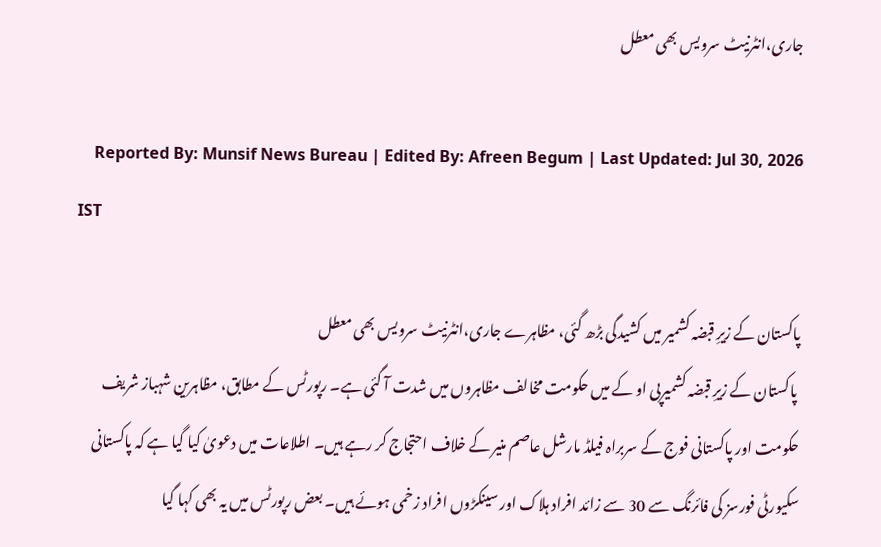جاری،انٹرنیٹ سرویس بھی معطل

    Reported By: Munsif News Bureau | Edited By: Afreen Begum | Last Updated: Jul 30, 2026 IST

پاکستان کے زیرِ قبضہ کشمیر میں کشیدگی بڑھ گئی، مظاہرے جاری،انٹرنیٹ سرویس بھی معطل
 پاکستان کے زیرِ قبضہ کشمیرپی او کے میں حکومت مخالف مظاہروں میں شدت آ گئی ہے۔ رپورٹس کے مطابق، مظاہرین شہباز شریف حکومت اور پاکستانی فوج کے سربراہ فیلڈ مارشل عاصم منیر کے خلاف احتجاج کر رہے ہیں۔ اطلاعات میں دعویٰ کیا گیا ہے کہ پاکستانی سکیورٹی فورسز کی فائرنگ سے 30 سے زائد افراد ہلاک اور سینکڑوں افراد زخمی ہوئے ہیں۔ بعض رپورٹس میں یہ بھی کہا گیا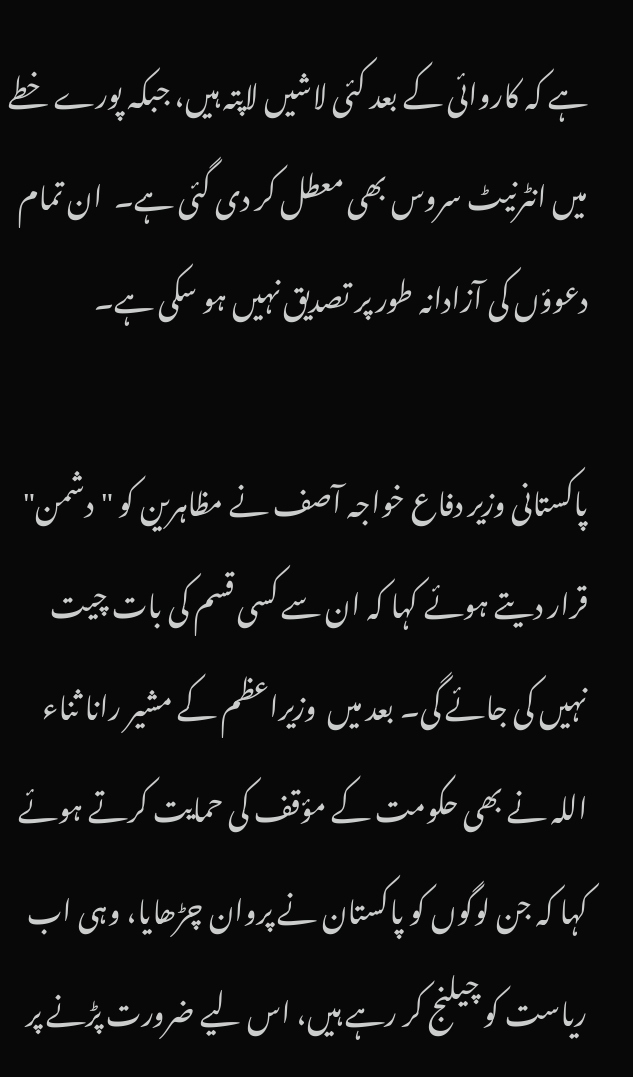ہے کہ کاروائی کے بعد کئی لاشیں لاپتہ ہیں، جبکہ پورے خطے میں انٹرنیٹ سروس بھی معطل کر دی گئی ہے۔  ان تمام دعوؤں کی آزادانہ طور پر تصدیق نہیں ہو سکی ہے۔

پاکستانی وزیر دفاع خواجہ آصف نے مظاہرین کو "دشمن" قرار دیتے ہوئے کہا کہ ان سے کسی قسم کی بات چیت نہیں کی جائے گی۔ بعد میں  وزیراعظم کے مشیر رانا ثناء اللہ نے بھی حکومت کے مؤقف کی حمایت کرتے ہوئے کہا کہ جن لوگوں کو پاکستان نے پروان چڑھایا، وہی اب ریاست کو چیلنج کر رہے ہیں، اس لیے ضرورت پڑنے پر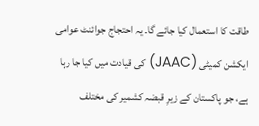طاقت کا استعمال کیا جائے گا۔ یہ احتجاج جوائنٹ عوامی ایکشن کمیٹی (JAAC) کی قیادت میں کیا جا رہا ہے، جو پاکستان کے زیرِ قبضہ کشمیر کی مختلف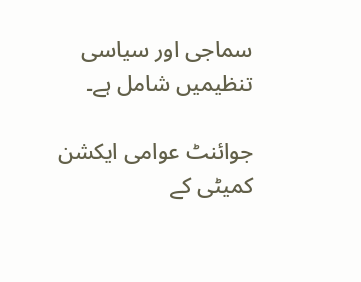سماجی اور سیاسی تنظیمیں شامل ہے۔

جوائنٹ عوامی ایکشن کمیٹی کے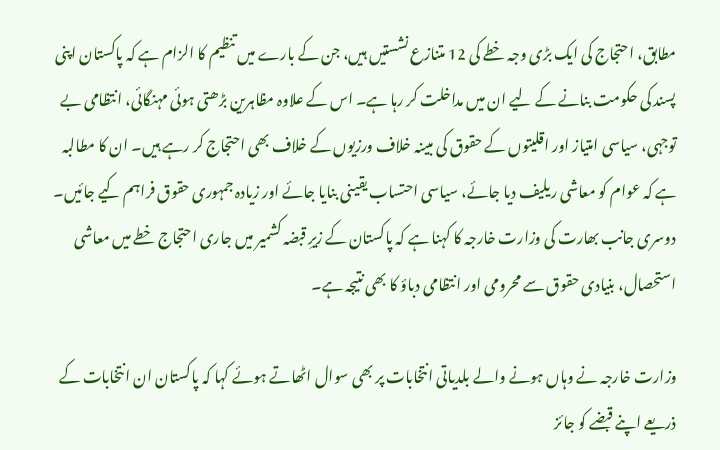مطابق، احتجاج کی ایک بڑی وجہ خطے کی 12 متنازع نشستیں ہیں، جن کے بارے میں تنظیم کا الزام ہے کہ پاکستان اپنی پسند کی حکومت بنانے کے لیے ان میں مداخلت کر رہا ہے۔ اس کے علاوہ مظاہرین بڑھتی ہوئی مہنگائی، انتظامی بے توجہی، سیاسی امتیاز اور اقلیتوں کے حقوق کی مبینہ خلاف ورزیوں کے خلاف بھی احتجاج کر رہے ہیں۔ ان کا مطالبہ ہے کہ عوام کو معاشی ریلیف دیا جائے، سیاسی احتساب یقینی بنایا جائے اور زیادہ جمہوری حقوق فراہم کیے جائیں۔ دوسری جانب بھارت کی وزارت خارجہ کا کہنا ہے کہ پاکستان کے زیرِ قبضہ کشمیر میں جاری احتجاج خطے میں معاشی استحصال، بنیادی حقوق سے محرومی اور انتظامی دباؤ کا بھی نتیجہ ہے۔

وزارت خارجہ نے وہاں ہونے والے بلدیاتی انتخابات پر بھی سوال اٹھاتے ہوئے کہا کہ پاکستان ان انتخابات کے ذریعے اپنے قبضے کو جائز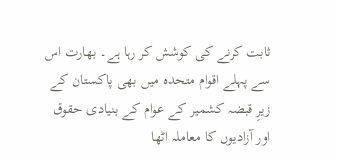ثابت کرنے کی کوشش کر رہا ہے۔ بھارت اس سے پہلے اقوام متحدہ میں بھی پاکستان کے زیرِ قبضہ کشمیر کے عوام کے بنیادی حقوق اور آزادیوں کا معاملہ اٹھا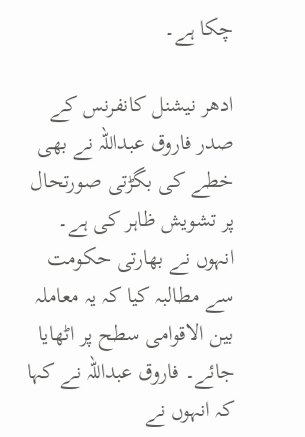چکا ہے۔

ادھر نیشنل کانفرنس کے صدر فاروق عبداللہ نے بھی خطے کی بگڑتی صورتحال پر تشویش ظاہر کی ہے۔ انہوں نے بھارتی حکومت سے مطالبہ کیا کہ یہ معاملہ بین الاقوامی سطح پر اٹھایا جائے۔ فاروق عبداللہ نے کہا کہ انہوں نے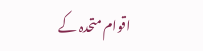اقوام متحدہ کے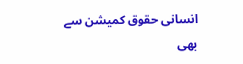انسانی حقوق کمیشن سے بھی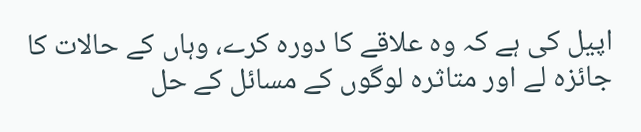اپیل کی ہے کہ وہ علاقے کا دورہ کرے، وہاں کے حالات کا جائزہ لے اور متاثرہ لوگوں کے مسائل کے حل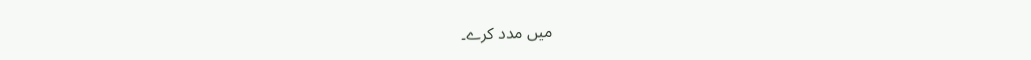میں مدد کرے۔